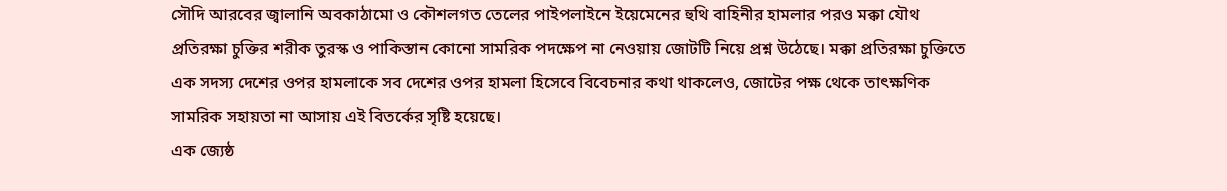সৌদি আরবের জ্বালানি অবকাঠামো ও কৌশলগত তেলের পাইপলাইনে ইয়েমেনের হুথি বাহিনীর হামলার পরও মক্কা যৌথ প্রতিরক্ষা চুক্তির শরীক তুরস্ক ও পাকিস্তান কোনো সামরিক পদক্ষেপ না নেওয়ায় জোটটি নিয়ে প্রশ্ন উঠেছে। মক্কা প্রতিরক্ষা চুক্তিতে এক সদস্য দেশের ওপর হামলাকে সব দেশের ওপর হামলা হিসেবে বিবেচনার কথা থাকলেও, জোটের পক্ষ থেকে তাৎক্ষণিক সামরিক সহায়তা না আসায় এই বিতর্কের সৃষ্টি হয়েছে।
এক জ্যেষ্ঠ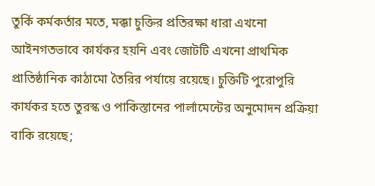তুর্কি কর্মকর্তার মতে, মক্কা চুক্তির প্রতিরক্ষা ধারা এখনো আইনগতভাবে কার্যকর হয়নি এবং জোটটি এখনো প্রাথমিক প্রাতিষ্ঠানিক কাঠামো তৈরির পর্যায়ে রয়েছে। চুক্তিটি পুরোপুরি কার্যকর হতে তুরস্ক ও পাকিস্তানের পার্লামেন্টের অনুমোদন প্রক্রিয়া বাকি রয়েছে;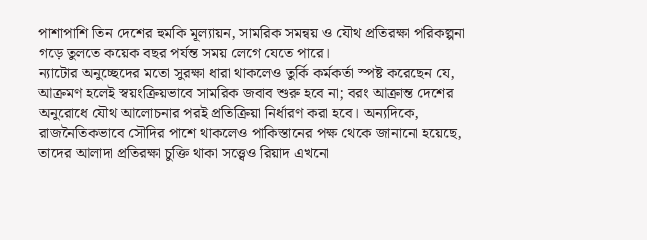পাশাপাশি তিন দেশের হুমকি মূল্যায়ন, সামরিক সমন্বয় ও যৌথ প্রতিরক্ষা পরিকল্পনা গড়ে তুলতে কয়েক বছর পর্যন্ত সময় লেগে যেতে পারে।
ন্যাটোর অনুচ্ছেদের মতো সুরক্ষা ধারা থাকলেও তুর্কি কর্মকর্তা স্পষ্ট করেছেন যে, আক্রমণ হলেই স্বয়ংক্রিয়ভাবে সামরিক জবাব শুরু হবে না; বরং আক্রান্ত দেশের অনুরোধে যৌথ আলোচনার পরই প্রতিক্রিয়া নির্ধারণ করা হবে। অন্যদিকে, রাজনৈতিকভাবে সৌদির পাশে থাকলেও পাকিস্তানের পক্ষ থেকে জানানো হয়েছে, তাদের আলাদা প্রতিরক্ষা চুক্তি থাকা সত্ত্বেও রিয়াদ এখনো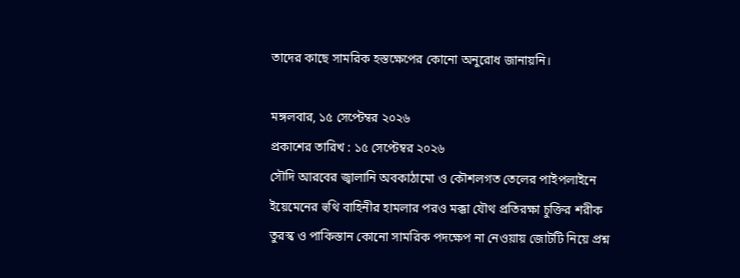তাদের কাছে সামরিক হস্তক্ষেপের কোনো অনুরোধ জানায়নি।

মঙ্গলবার, ১৫ সেপ্টেম্বর ২০২৬
প্রকাশের তারিখ : ১৫ সেপ্টেম্বর ২০২৬
সৌদি আরবের জ্বালানি অবকাঠামো ও কৌশলগত তেলের পাইপলাইনে ইয়েমেনের হুথি বাহিনীর হামলার পরও মক্কা যৌথ প্রতিরক্ষা চুক্তির শরীক তুরস্ক ও পাকিস্তান কোনো সামরিক পদক্ষেপ না নেওয়ায় জোটটি নিয়ে প্রশ্ন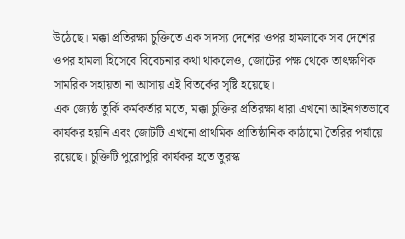উঠেছে। মক্কা প্রতিরক্ষা চুক্তিতে এক সদস্য দেশের ওপর হামলাকে সব দেশের ওপর হামলা হিসেবে বিবেচনার কথা থাকলেও, জোটের পক্ষ থেকে তাৎক্ষণিক সামরিক সহায়তা না আসায় এই বিতর্কের সৃষ্টি হয়েছে।
এক জ্যেষ্ঠ তুর্কি কর্মকর্তার মতে, মক্কা চুক্তির প্রতিরক্ষা ধারা এখনো আইনগতভাবে কার্যকর হয়নি এবং জোটটি এখনো প্রাথমিক প্রাতিষ্ঠানিক কাঠামো তৈরির পর্যায়ে রয়েছে। চুক্তিটি পুরোপুরি কার্যকর হতে তুরস্ক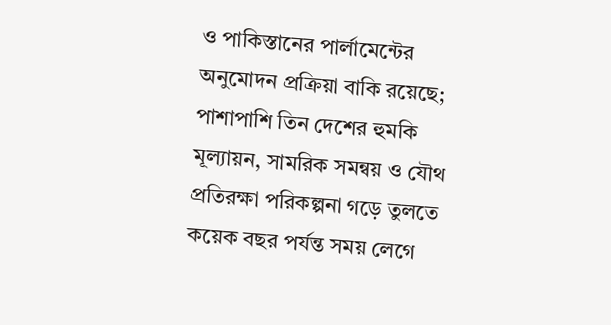ও পাকিস্তানের পার্লামেন্টের অনুমোদন প্রক্রিয়া বাকি রয়েছে; পাশাপাশি তিন দেশের হুমকি মূল্যায়ন, সামরিক সমন্বয় ও যৌথ প্রতিরক্ষা পরিকল্পনা গড়ে তুলতে কয়েক বছর পর্যন্ত সময় লেগে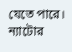যেতে পারে।
ন্যাটোর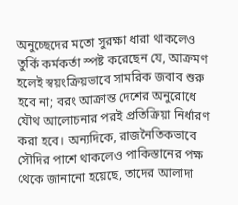অনুচ্ছেদের মতো সুরক্ষা ধারা থাকলেও তুর্কি কর্মকর্তা স্পষ্ট করেছেন যে, আক্রমণ হলেই স্বয়ংক্রিয়ভাবে সামরিক জবাব শুরু হবে না; বরং আক্রান্ত দেশের অনুরোধে যৌথ আলোচনার পরই প্রতিক্রিয়া নির্ধারণ করা হবে। অন্যদিকে, রাজনৈতিকভাবে সৌদির পাশে থাকলেও পাকিস্তানের পক্ষ থেকে জানানো হয়েছে, তাদের আলাদা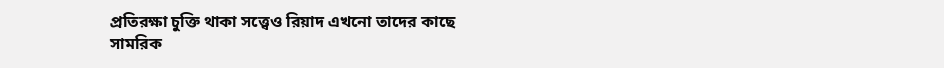প্রতিরক্ষা চুক্তি থাকা সত্ত্বেও রিয়াদ এখনো তাদের কাছে সামরিক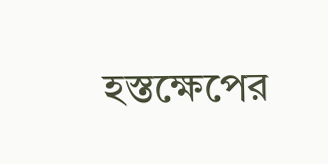হস্তক্ষেপের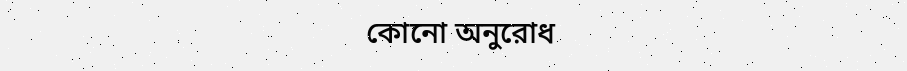কোনো অনুরোধ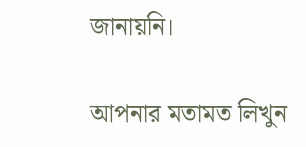জানায়নি।

আপনার মতামত লিখুন